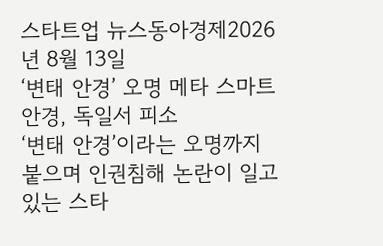스타트업 뉴스동아경제2026년 8월 13일
‘변태 안경’ 오명 메타 스마트 안경, 독일서 피소
‘변태 안경’이라는 오명까지 붙으며 인권침해 논란이 일고 있는 스타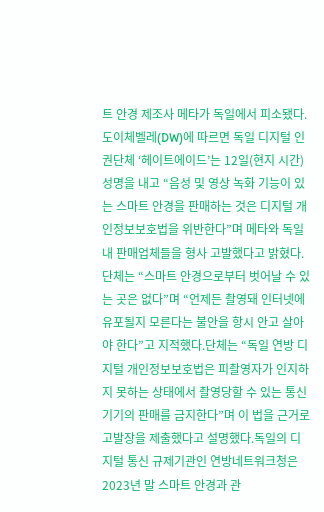트 안경 제조사 메타가 독일에서 피소됐다.도이체벨레(DW)에 따르면 독일 디지털 인권단체 ‘헤이트에이드’는 12일(현지 시간) 성명을 내고 “음성 및 영상 녹화 기능이 있는 스마트 안경을 판매하는 것은 디지털 개인정보보호법을 위반한다”며 메타와 독일 내 판매업체들을 형사 고발했다고 밝혔다.단체는 “스마트 안경으로부터 벗어날 수 있는 곳은 없다”며 “언제든 촬영돼 인터넷에 유포될지 모른다는 불안을 항시 안고 살아야 한다”고 지적했다.단체는 “독일 연방 디지털 개인정보보호법은 피촬영자가 인지하지 못하는 상태에서 촬영당할 수 있는 통신 기기의 판매를 금지한다”며 이 법을 근거로 고발장을 제출했다고 설명했다.독일의 디지털 통신 규제기관인 연방네트워크청은 2023년 말 스마트 안경과 관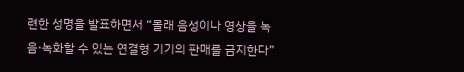련한 성명을 발표하면서 “몰래 음성이나 영상을 녹음·녹화할 수 있는 연결형 기기의 판매를 금지한다”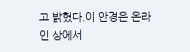고 밝혔다.이 안경은 온라인 상에서